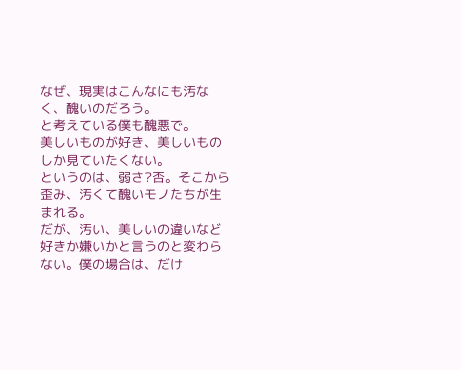なぜ、現実はこんなにも汚なく、醜いのだろう。
と考えている僕も醜悪で。
美しいものが好き、美しいものしか見ていたくない。
というのは、弱さ?否。そこから歪み、汚くて醜いモノたちが生まれる。
だが、汚い、美しいの違いなど
好きか嫌いかと言うのと変わらない。僕の場合は、だけ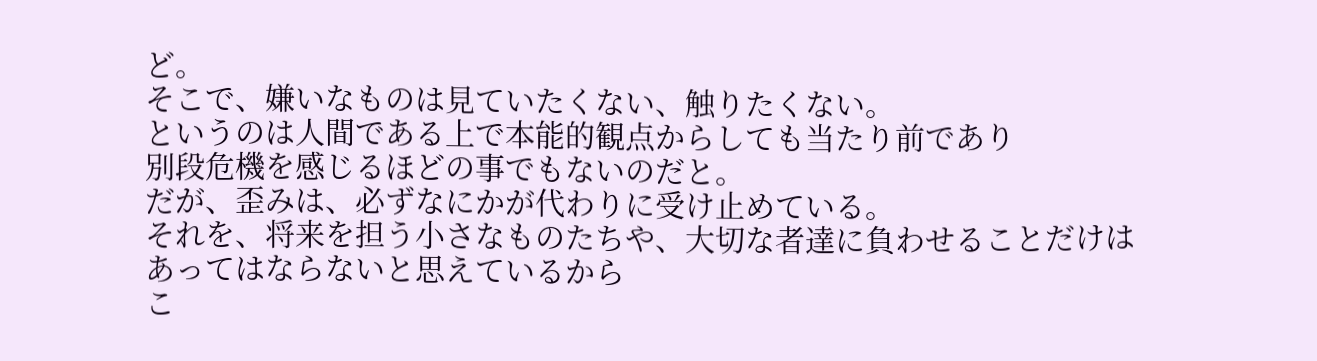ど。
そこで、嫌いなものは見ていたくない、触りたくない。
というのは人間である上で本能的観点からしても当たり前であり
別段危機を感じるほどの事でもないのだと。
だが、歪みは、必ずなにかが代わりに受け止めている。
それを、将来を担う小さなものたちや、大切な者達に負わせることだけは
あってはならないと思えているから
こ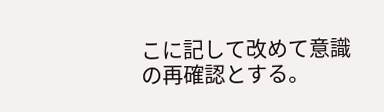こに記して改めて意識の再確認とする。